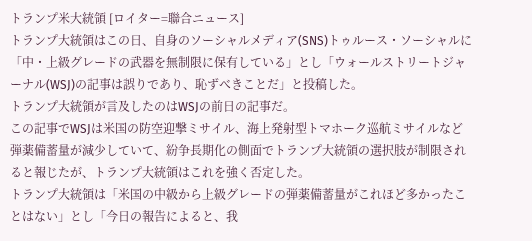トランプ米大統領 [ロイター=聯合ニュース]
トランプ大統領はこの日、自身のソーシャルメディア(SNS)トゥルース・ソーシャルに「中・上級グレードの武器を無制限に保有している」とし「ウォールストリートジャーナル(WSJ)の記事は誤りであり、恥ずべきことだ」と投稿した。
トランプ大統領が言及したのはWSJの前日の記事だ。
この記事でWSJは米国の防空迎撃ミサイル、海上発射型トマホーク巡航ミサイルなど弾薬備蓄量が減少していて、紛争長期化の側面でトランプ大統領の選択肢が制限されると報じたが、トランプ大統領はこれを強く否定した。
トランプ大統領は「米国の中級から上級グレードの弾薬備蓄量がこれほど多かったことはない」とし「今日の報告によると、我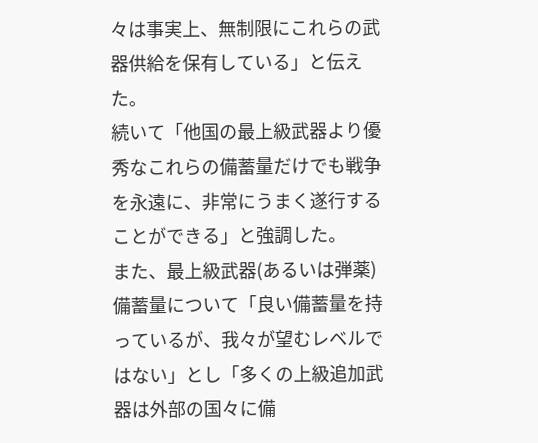々は事実上、無制限にこれらの武器供給を保有している」と伝えた。
続いて「他国の最上級武器より優秀なこれらの備蓄量だけでも戦争を永遠に、非常にうまく遂行することができる」と強調した。
また、最上級武器(あるいは弾薬)備蓄量について「良い備蓄量を持っているが、我々が望むレベルではない」とし「多くの上級追加武器は外部の国々に備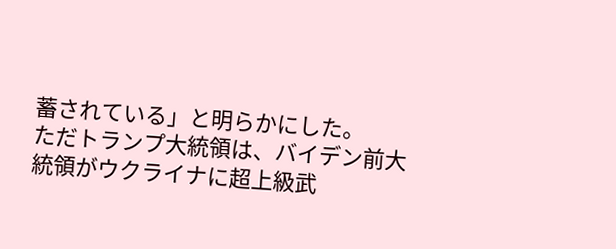蓄されている」と明らかにした。
ただトランプ大統領は、バイデン前大統領がウクライナに超上級武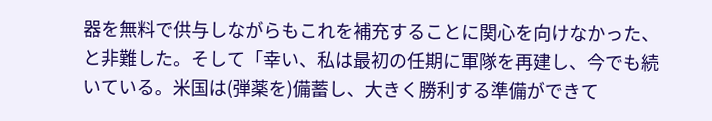器を無料で供与しながらもこれを補充することに関心を向けなかった、と非難した。そして「幸い、私は最初の任期に軍隊を再建し、今でも続いている。米国は(弾薬を)備蓄し、大きく勝利する準備ができて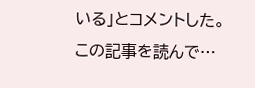いる」とコメントした。
この記事を読んで…